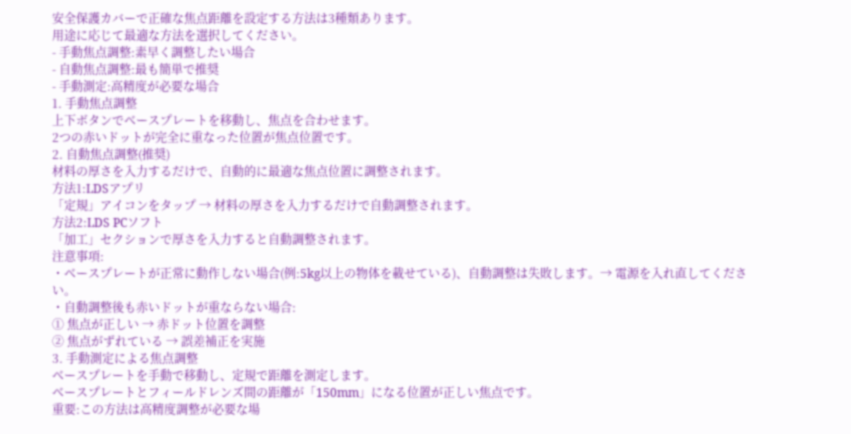安全保護カバーで正確な焦点距離を設定する方法は3種類あります。
用途に応じて最適な方法を選択してください。
- 手動焦点調整:素早く調整したい場合
- 自動焦点調整:最も簡単で推奨
- 手動測定:高精度が必要な場合
1. 手動焦点調整
上下ボタンでベースプレートを移動し、焦点を合わせます。
2つの赤いドットが完全に重なった位置が焦点位置です。
2. 自動焦点調整(推奨)
材料の厚さを入力するだけで、自動的に最適な焦点位置に調整されます。
方法1:LDSアプリ
「定規」アイコンをタップ → 材料の厚さを入力するだけで自動調整されます。
方法2:LDS PCソフト
「加工」セクションで厚さを入力すると自動調整されます。
注意事項:
・ベースプレートが正常に動作しない場合(例:5kg以上の物体を載せている)、自動調整は失敗します。→ 電源を入れ直してください。
・自動調整後も赤いドットが重ならない場合:
① 焦点が正しい → 赤ドット位置を調整
② 焦点がずれている → 誤差補正を実施
3. 手動測定による焦点調整
ベースプレートを手動で移動し、定規で距離を測定します。
ベースプレートとフィールドレンズ間の距離が「150mm」になる位置が正しい焦点です。
重要:この方法は高精度調整が必要な場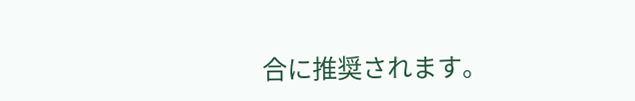合に推奨されます。